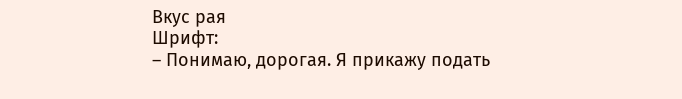Вкус рая
Шрифт:
– Понимаю, дорогая. Я прикажу подать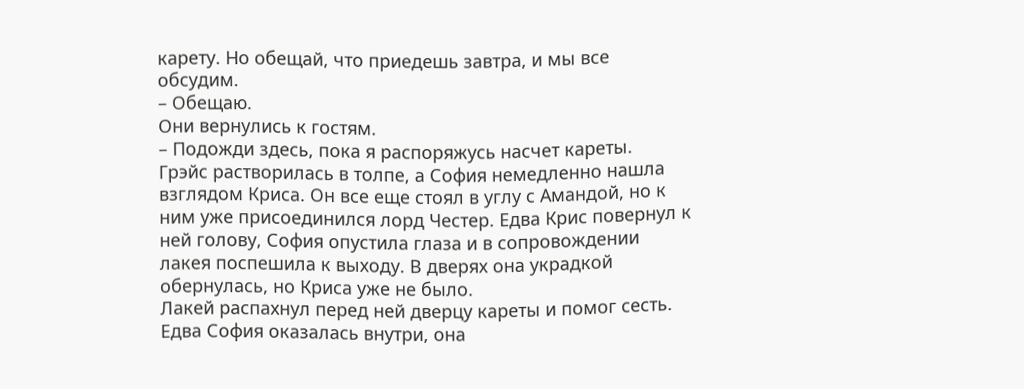карету. Но обещай, что приедешь завтра, и мы все обсудим.
– Обещаю.
Они вернулись к гостям.
– Подожди здесь, пока я распоряжусь насчет кареты.
Грэйс растворилась в толпе, а София немедленно нашла взглядом Криса. Он все еще стоял в углу с Амандой, но к ним уже присоединился лорд Честер. Едва Крис повернул к ней голову, София опустила глаза и в сопровождении лакея поспешила к выходу. В дверях она украдкой обернулась, но Криса уже не было.
Лакей распахнул перед ней дверцу кареты и помог сесть. Едва София оказалась внутри, она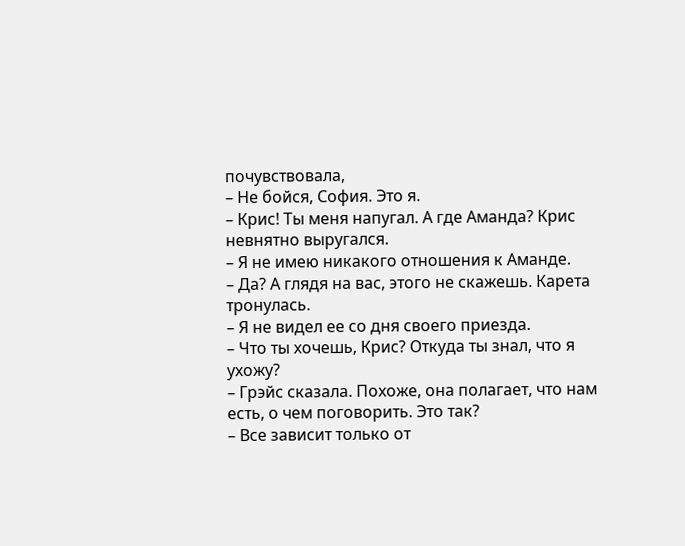почувствовала,
– Не бойся, София. Это я.
– Крис! Ты меня напугал. А где Аманда? Крис невнятно выругался.
– Я не имею никакого отношения к Аманде.
– Да? А глядя на вас, этого не скажешь. Карета тронулась.
– Я не видел ее со дня своего приезда.
– Что ты хочешь, Крис? Откуда ты знал, что я ухожу?
– Грэйс сказала. Похоже, она полагает, что нам есть, о чем поговорить. Это так?
– Все зависит только от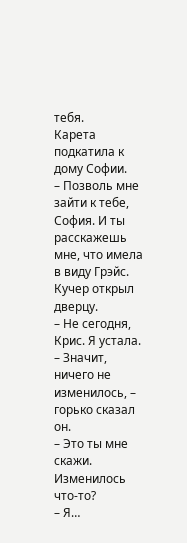тебя.
Карета подкатила к дому Софии.
– Позволь мне зайти к тебе, София. И ты расскажешь мне, что имела в виду Грэйс.
Кучер открыл дверцу.
– Не сегодня, Крис. Я устала.
– Значит, ничего не изменилось, – горько сказал он.
– Это ты мне скажи. Изменилось что-то?
– Я…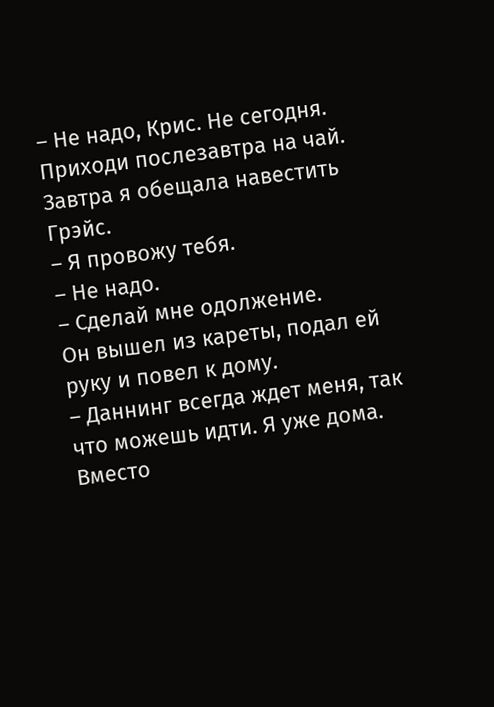– Не надо, Крис. Не сегодня. Приходи послезавтра на чай. Завтра я обещала навестить Грэйс.
– Я провожу тебя.
– Не надо.
– Сделай мне одолжение.
Он вышел из кареты, подал ей руку и повел к дому.
– Даннинг всегда ждет меня, так что можешь идти. Я уже дома.
Вместо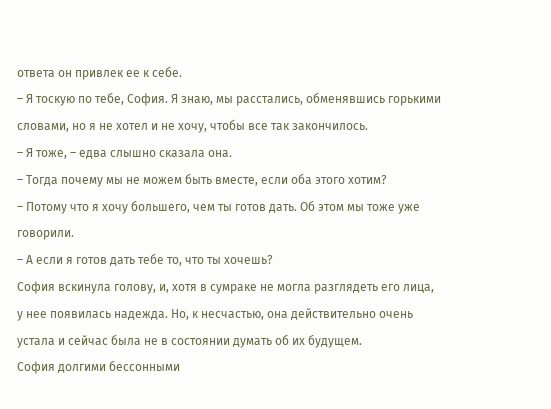ответа он привлек ее к себе.
– Я тоскую по тебе, София. Я знаю, мы расстались, обменявшись горькими словами, но я не хотел и не хочу, чтобы все так закончилось.
– Я тоже, – едва слышно сказала она.
– Тогда почему мы не можем быть вместе, если оба этого хотим?
– Потому что я хочу большего, чем ты готов дать. Об этом мы тоже уже говорили.
– А если я готов дать тебе то, что ты хочешь?
София вскинула голову, и, хотя в сумраке не могла разглядеть его лица, у нее появилась надежда. Но, к несчастью, она действительно очень устала и сейчас была не в состоянии думать об их будущем.
София долгими бессонными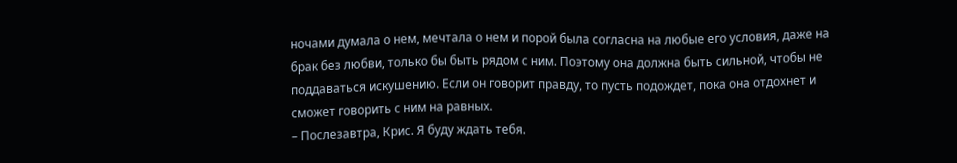ночами думала о нем, мечтала о нем и порой была согласна на любые его условия, даже на брак без любви, только бы быть рядом с ним. Поэтому она должна быть сильной, чтобы не поддаваться искушению. Если он говорит правду, то пусть подождет, пока она отдохнет и сможет говорить с ним на равных.
– Послезавтра, Крис. Я буду ждать тебя.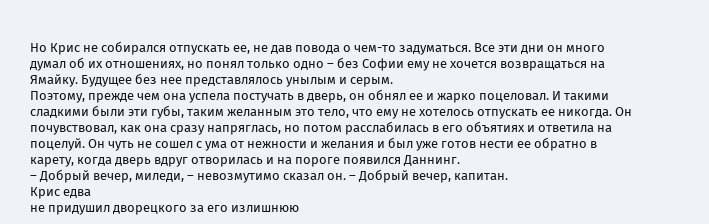Но Крис не собирался отпускать ее, не дав повода о чем-то задуматься. Все эти дни он много думал об их отношениях, но понял только одно – без Софии ему не хочется возвращаться на Ямайку. Будущее без нее представлялось унылым и серым.
Поэтому, прежде чем она успела постучать в дверь, он обнял ее и жарко поцеловал. И такими сладкими были эти губы, таким желанным это тело, что ему не хотелось отпускать ее никогда. Он почувствовал, как она сразу напряглась, но потом расслабилась в его объятиях и ответила на поцелуй. Он чуть не сошел с ума от нежности и желания и был уже готов нести ее обратно в карету, когда дверь вдруг отворилась и на пороге появился Даннинг.
– Добрый вечер, миледи, – невозмутимо сказал он. – Добрый вечер, капитан.
Крис едва
не придушил дворецкого за его излишнюю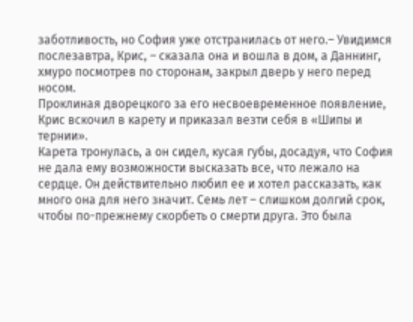заботливость, но София уже отстранилась от него.– Увидимся послезавтра, Крис, – сказала она и вошла в дом, а Даннинг, хмуро посмотрев по сторонам, закрыл дверь у него перед носом.
Проклиная дворецкого за его несвоевременное появление, Крис вскочил в карету и приказал везти себя в «Шипы и тернии».
Карета тронулась, а он сидел, кусая губы, досадуя, что София не дала ему возможности высказать все, что лежало на сердце. Он действительно любил ее и хотел рассказать, как много она для него значит. Семь лет – слишком долгий срок, чтобы по-прежнему скорбеть о смерти друга. Это была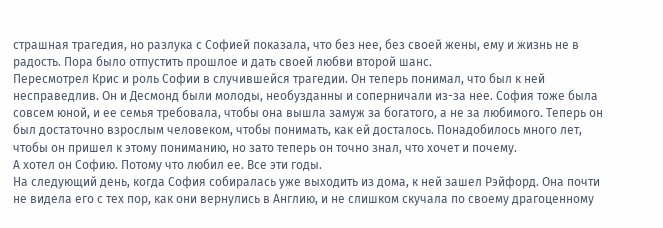страшная трагедия, но разлука с Софией показала, что без нее, без своей жены, ему и жизнь не в радость. Пора было отпустить прошлое и дать своей любви второй шанс.
Пересмотрел Крис и роль Софии в случившейся трагедии. Он теперь понимал, что был к ней несправедлив. Он и Десмонд были молоды, необузданны и соперничали из-за нее. София тоже была совсем юной, и ее семья требовала, чтобы она вышла замуж за богатого, а не за любимого. Теперь он был достаточно взрослым человеком, чтобы понимать, как ей досталось. Понадобилось много лет, чтобы он пришел к этому пониманию, но зато теперь он точно знал, что хочет и почему.
А хотел он Софию. Потому что любил ее. Все эти годы.
На следующий день, когда София собиралась уже выходить из дома, к ней зашел Рэйфорд. Она почти не видела его с тех пор, как они вернулись в Англию, и не слишком скучала по своему драгоценному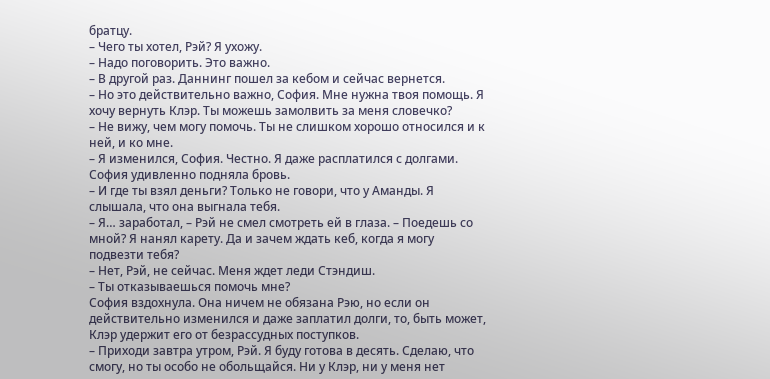братцу.
– Чего ты хотел, Рэй? Я ухожу.
– Надо поговорить. Это важно.
– В другой раз. Даннинг пошел за кебом и сейчас вернется.
– Но это действительно важно, София. Мне нужна твоя помощь. Я хочу вернуть Клэр. Ты можешь замолвить за меня словечко?
– Не вижу, чем могу помочь. Ты не слишком хорошо относился и к ней, и ко мне.
– Я изменился, София. Честно. Я даже расплатился с долгами.
София удивленно подняла бровь.
– И где ты взял деньги? Только не говори, что у Аманды. Я слышала, что она выгнала тебя.
– Я… заработал, – Рэй не смел смотреть ей в глаза. – Поедешь со мной? Я нанял карету. Да и зачем ждать кеб, когда я могу подвезти тебя?
– Нет, Рэй, не сейчас. Меня ждет леди Стэндиш.
– Ты отказываешься помочь мне?
София вздохнула. Она ничем не обязана Рэю, но если он действительно изменился и даже заплатил долги, то, быть может, Клэр удержит его от безрассудных поступков.
– Приходи завтра утром, Рэй. Я буду готова в десять. Сделаю, что смогу, но ты особо не обольщайся. Ни у Клэр, ни у меня нет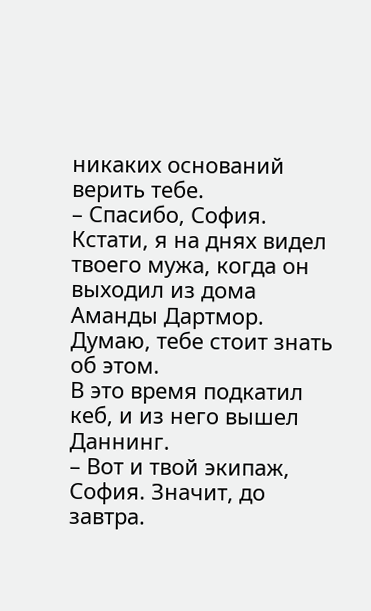никаких оснований верить тебе.
– Спасибо, София. Кстати, я на днях видел твоего мужа, когда он выходил из дома Аманды Дартмор. Думаю, тебе стоит знать об этом.
В это время подкатил кеб, и из него вышел Даннинг.
– Вот и твой экипаж, София. Значит, до завтра.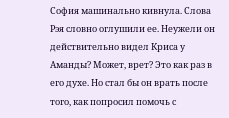София машинально кивнула. Слова Рэя словно оглушили ее. Неужели он действительно видел Криса у Аманды? Может, врет? Это как раз в его духе. Но стал бы он врать после того, как попросил помочь с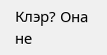Клэр? Она не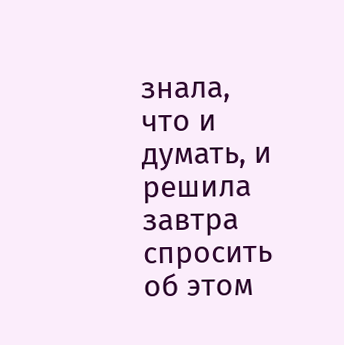знала, что и думать, и решила завтра спросить об этом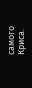самого Криса.